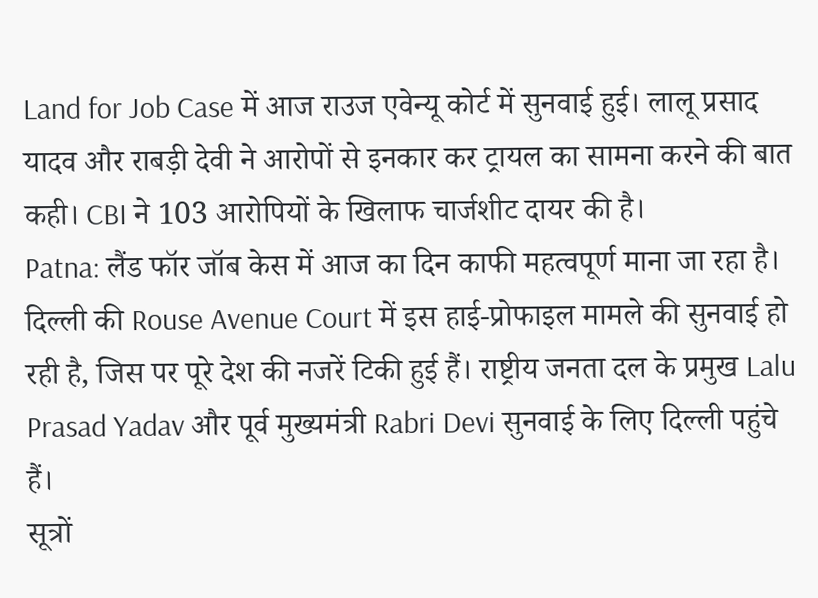Land for Job Case में आज राउज एवेन्यू कोर्ट में सुनवाई हुई। लालू प्रसाद यादव और राबड़ी देवी ने आरोपों से इनकार कर ट्रायल का सामना करने की बात कही। CBI ने 103 आरोपियों के खिलाफ चार्जशीट दायर की है।
Patna: लैंड फॉर जॉब केस में आज का दिन काफी महत्वपूर्ण माना जा रहा है। दिल्ली की Rouse Avenue Court में इस हाई-प्रोफाइल मामले की सुनवाई हो रही है, जिस पर पूरे देश की नजरें टिकी हुई हैं। राष्ट्रीय जनता दल के प्रमुख Lalu Prasad Yadav और पूर्व मुख्यमंत्री Rabri Devi सुनवाई के लिए दिल्ली पहुंचे हैं।
सूत्रों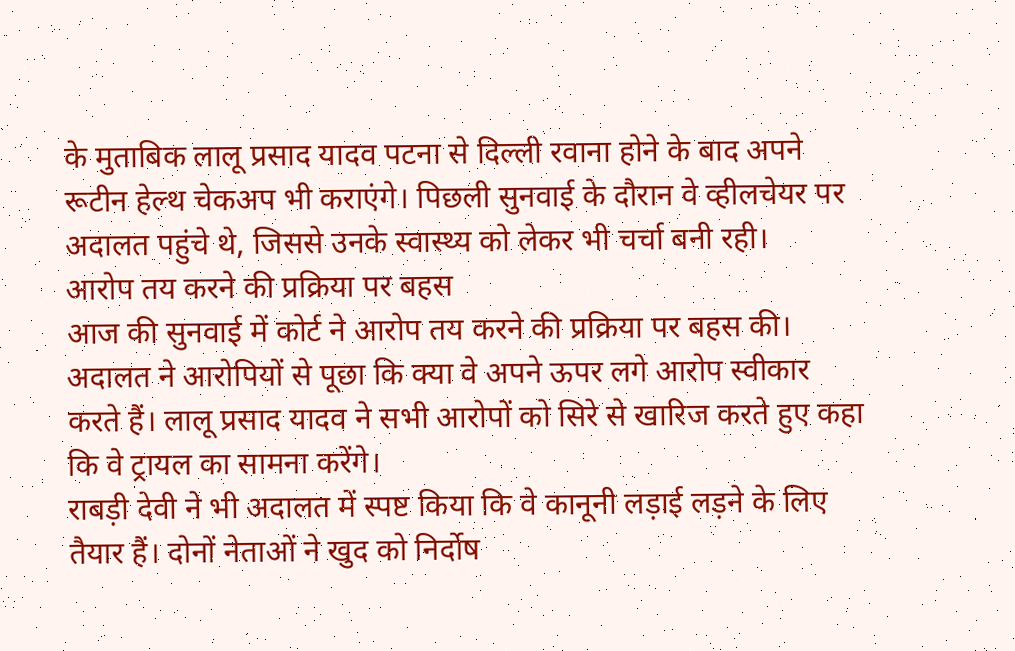के मुताबिक लालू प्रसाद यादव पटना से दिल्ली रवाना होने के बाद अपने रूटीन हेल्थ चेकअप भी कराएंगे। पिछली सुनवाई के दौरान वे व्हीलचेयर पर अदालत पहुंचे थे, जिससे उनके स्वास्थ्य को लेकर भी चर्चा बनी रही।
आरोप तय करने की प्रक्रिया पर बहस
आज की सुनवाई में कोर्ट ने आरोप तय करने की प्रक्रिया पर बहस की। अदालत ने आरोपियों से पूछा कि क्या वे अपने ऊपर लगे आरोप स्वीकार करते हैं। लालू प्रसाद यादव ने सभी आरोपों को सिरे से खारिज करते हुए कहा कि वे ट्रायल का सामना करेंगे।
राबड़ी देवी ने भी अदालत में स्पष्ट किया कि वे कानूनी लड़ाई लड़ने के लिए तैयार हैं। दोनों नेताओं ने खुद को निर्दोष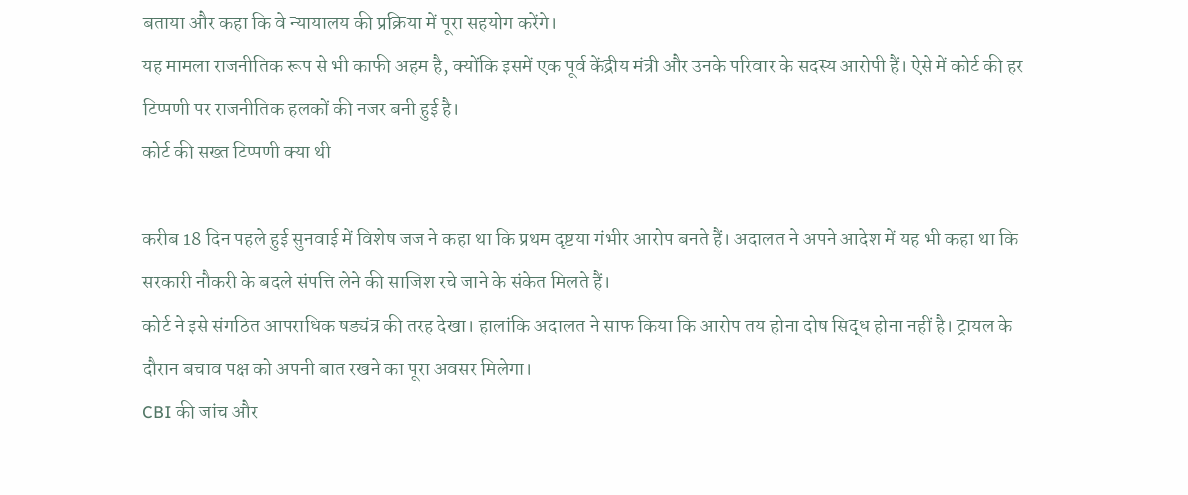बताया और कहा कि वे न्यायालय की प्रक्रिया में पूरा सहयोग करेंगे।
यह मामला राजनीतिक रूप से भी काफी अहम है, क्योंकि इसमें एक पूर्व केंद्रीय मंत्री और उनके परिवार के सदस्य आरोपी हैं। ऐसे में कोर्ट की हर टिप्पणी पर राजनीतिक हलकों की नजर बनी हुई है।
कोर्ट की सख्त टिप्पणी क्या थी

करीब 18 दिन पहले हुई सुनवाई में विशेष जज ने कहा था कि प्रथम दृष्टया गंभीर आरोप बनते हैं। अदालत ने अपने आदेश में यह भी कहा था कि सरकारी नौकरी के बदले संपत्ति लेने की साजिश रचे जाने के संकेत मिलते हैं।
कोर्ट ने इसे संगठित आपराधिक षड्यंत्र की तरह देखा। हालांकि अदालत ने साफ किया कि आरोप तय होना दोष सिद्ध होना नहीं है। ट्रायल के दौरान बचाव पक्ष को अपनी बात रखने का पूरा अवसर मिलेगा।
CBI की जांच और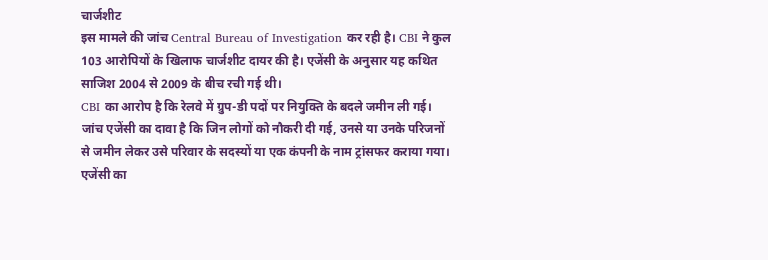चार्जशीट
इस मामले की जांच Central Bureau of Investigation कर रही है। CBI ने कुल 103 आरोपियों के खिलाफ चार्जशीट दायर की है। एजेंसी के अनुसार यह कथित साजिश 2004 से 2009 के बीच रची गई थी।
CBI का आरोप है कि रेलवे में ग्रुप-डी पदों पर नियुक्ति के बदले जमीन ली गई। जांच एजेंसी का दावा है कि जिन लोगों को नौकरी दी गई, उनसे या उनके परिजनों से जमीन लेकर उसे परिवार के सदस्यों या एक कंपनी के नाम ट्रांसफर कराया गया।
एजेंसी का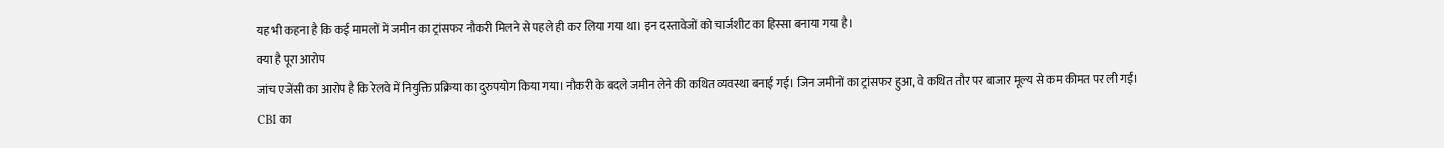यह भी कहना है कि कई मामलों में जमीन का ट्रांसफर नौकरी मिलने से पहले ही कर लिया गया था। इन दस्तावेजों को चार्जशीट का हिस्सा बनाया गया है।
क्या है पूरा आरोप
जांच एजेंसी का आरोप है कि रेलवे में नियुक्ति प्रक्रिया का दुरुपयोग किया गया। नौकरी के बदले जमीन लेने की कथित व्यवस्था बनाई गई। जिन जमीनों का ट्रांसफर हुआ, वे कथित तौर पर बाजार मूल्य से कम कीमत पर ली गईं।
CBI का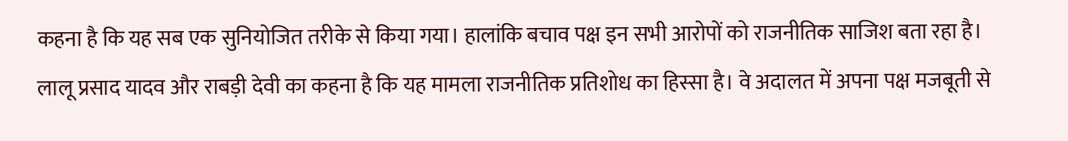कहना है कि यह सब एक सुनियोजित तरीके से किया गया। हालांकि बचाव पक्ष इन सभी आरोपों को राजनीतिक साजिश बता रहा है। लालू प्रसाद यादव और राबड़ी देवी का कहना है कि यह मामला राजनीतिक प्रतिशोध का हिस्सा है। वे अदालत में अपना पक्ष मजबूती से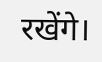रखेंगे।